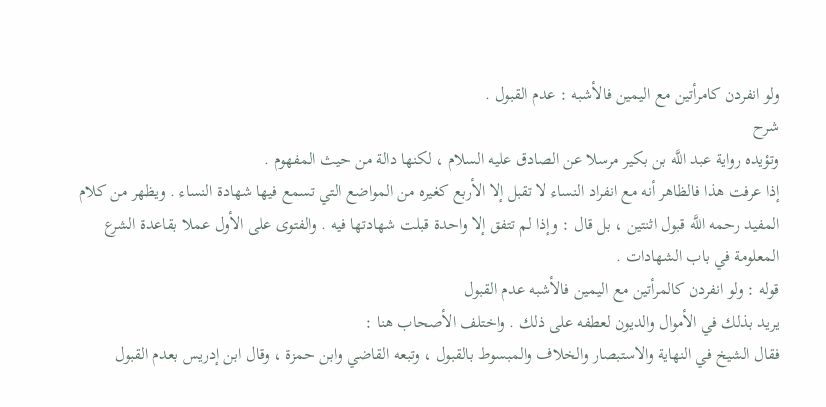ولو انفردن كامرأتين مع اليمين فالأشبه : عدم القبول .
شرح
وتؤيده رواية عبد اللَّه بن بكير مرسلا عن الصادق عليه السلام ، لكنها دالة من حيث المفهوم .
إذا عرفت هذا فالظاهر أنه مع انفراد النساء لا تقبل إلا الأربع كغيره من المواضع التي تسمع فيها شهادة النساء . ويظهر من كلام المفيد رحمه اللَّه قبول اثنتين ، بل قال : وإذا لم تتفق إلا واحدة قبلت شهادتها فيه . والفتوى على الأول عملا بقاعدة الشرع المعلومة في باب الشهادات .
قوله : ولو انفردن كالمرأتين مع اليمين فالأشبه عدم القبول
يريد بذلك في الأموال والديون لعطفه على ذلك . واختلف الأصحاب هنا :
فقال الشيخ في النهاية والاستبصار والخلاف والمبسوط بالقبول ، وتبعه القاضي وابن حمزة ، وقال ابن إدريس بعدم القبول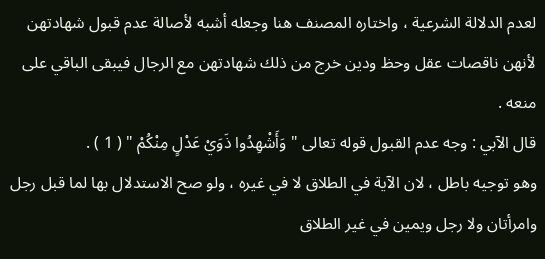لعدم الدلالة الشرعية ، واختاره المصنف هنا وجعله أشبه لأصالة عدم قبول شهادتهن لأنهن ناقصات عقل وحظ ودين خرج من ذلك شهادتهن مع الرجال فيبقى الباقي على منعه .
قال الآبي : وجه عدم القبول قوله تعالى " وَأَشْهِدُوا ذَوَيْ عَدْلٍ مِنْكُمْ " ( 1 ) .
وهو توجيه باطل ، لان الآية في الطلاق لا في غيره ، ولو صح الاستدلال بها لما قبل رجل وامرأتان ولا رجل ويمين في غير الطلاق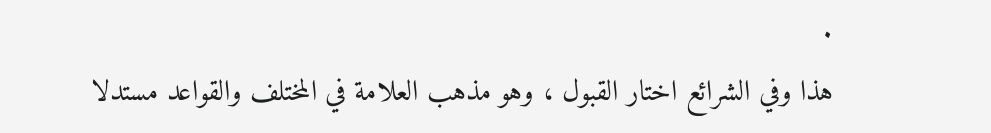.
هذا وفي الشرائع اختار القبول ، وهو مذهب العلامة في المختلف والقواعد مستدلا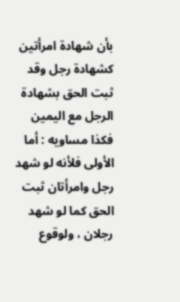بأن شهادة امرأتين كشهادة رجل وقد ثبت الحق بشهادة الرجل مع اليمين فكذا مساويه : أما الأولى فلأنه لو شهد رجل وامرأتان ثبت الحق كما لو شهد رجلان ، ولوقوع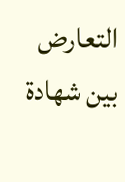التعارض بين شهادة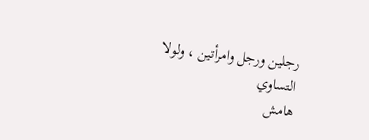رجلين ورجل وامرأتين ، ولولا التساوي
هامش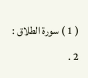( 1 ) سورة الطلاق : 2 .